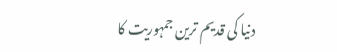دنیا کی قدیم ترین جمہوریت کا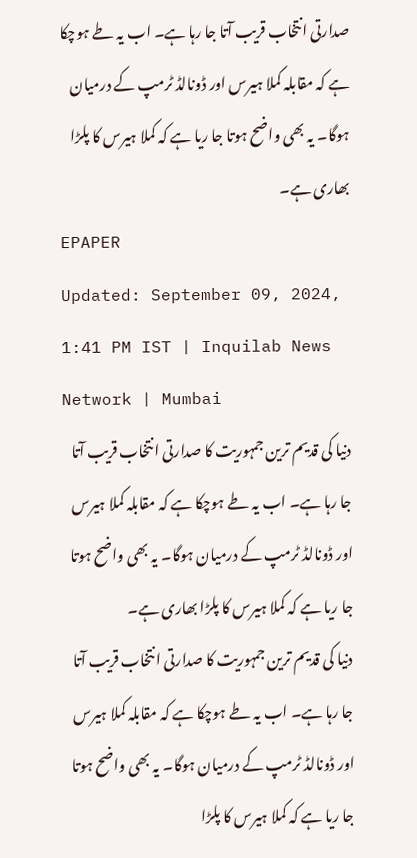صدارتی انتخاب قریب آتا جا رہا ہے۔ اب یہ طے ہوچکا ہے کہ مقابلہ کملا ہیرس اور ڈونالڈ ٹرمپ کے درمیان ہوگا۔ یہ بھی واضح ہوتا جا ریا ہے کہ کملا ہیرس کا پلڑا بھاری ہے۔
EPAPER
Updated: September 09, 2024, 1:41 PM IST | Inquilab News Network | Mumbai
دنیا کی قدیم ترین جمہوریت کا صدارتی انتخاب قریب آتا جا رہا ہے۔ اب یہ طے ہوچکا ہے کہ مقابلہ کملا ہیرس اور ڈونالڈ ٹرمپ کے درمیان ہوگا۔ یہ بھی واضح ہوتا جا ریا ہے کہ کملا ہیرس کا پلڑا بھاری ہے۔
دنیا کی قدیم ترین جمہوریت کا صدارتی انتخاب قریب آتا جا رہا ہے۔ اب یہ طے ہوچکا ہے کہ مقابلہ کملا ہیرس اور ڈونالڈ ٹرمپ کے درمیان ہوگا۔ یہ بھی واضح ہوتا جا ریا ہے کہ کملا ہیرس کا پلڑا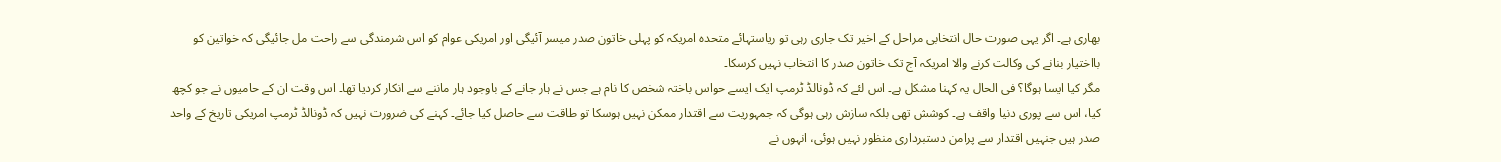بھاری ہے۔ اگر یہی صورت حال انتخابی مراحل کے اخیر تک جاری رہی تو ریاستہائے متحدہ امریکہ کو پہلی خاتون صدر میسر آئیگی اور امریکی عوام کو اس شرمندگی سے راحت مل جائیگی کہ خواتین کو بااختیار بنانے کی وکالت کرنے والا امریکہ آج تک خاتون صدر کا انتخاب نہیں کرسکا۔
مگر کیا ایسا ہوگا؟ فی الحال یہ کہنا مشکل ہے۔ اس لئے کہ ڈونالڈ ٹرمپ ایک ایسے حواس باختہ شخص کا نام ہے جس نے ہار جانے کے باوجود ہار ماننے سے انکار کردیا تھا۔ اس وقت ان کے حامیوں نے جو کچھ کیا، اس سے پوری دنیا واقف ہے۔ کوشش تھی بلکہ سازش رہی ہوگی کہ جمہوریت سے اقتدار ممکن نہیں ہوسکا تو طاقت سے حاصل کیا جائے۔ کہنے کی ضرورت نہیں کہ ڈونالڈ ٹرمپ امریکی تاریخ کے واحد صدر ہیں جنہیں اقتدار سے پرامن دستبرداری منظور نہیں ہوئی، انہوں نے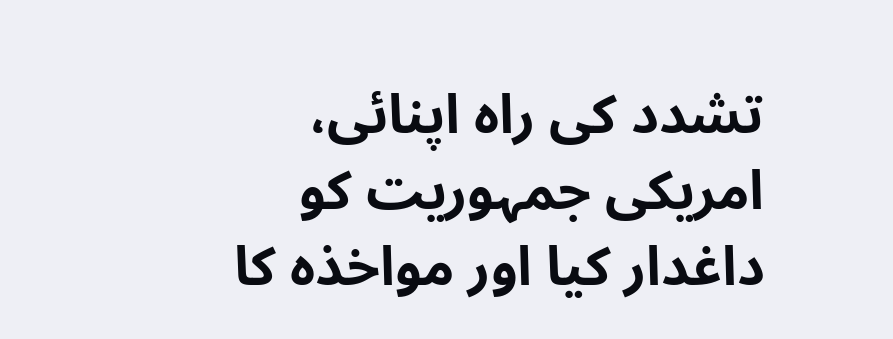تشدد کی راہ اپنائی، امریکی جمہوریت کو داغدار کیا اور مواخذہ کا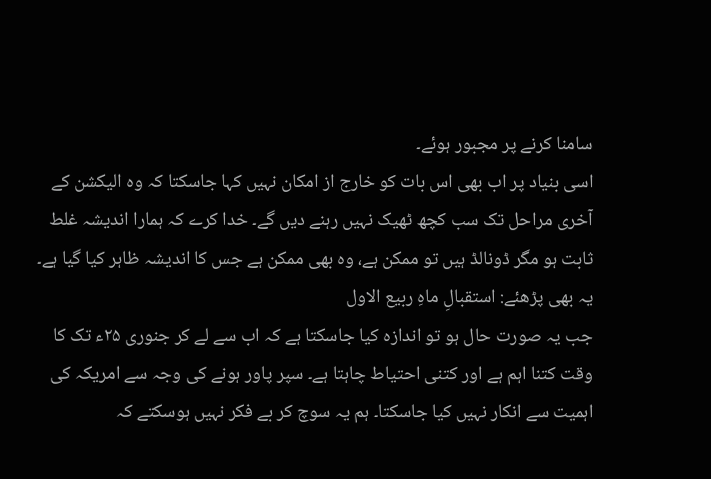سامنا کرنے پر مجبور ہوئے۔
اسی بنیاد پر اب بھی اس بات کو خارج از امکان نہیں کہا جاسکتا کہ وہ الیکشن کے آخری مراحل تک سب کچھ ٹھیک نہیں رہنے دیں گے۔ خدا کرے کہ ہمارا اندیشہ غلط ثابت ہو مگر ڈونالڈ ہیں تو ممکن ہے، وہ بھی ممکن ہے جس کا اندیشہ ظاہر کیا گیا ہے۔
یہ بھی پڑھئے: استقبالِ ماہِ ربیع الاول
جب یہ صورت حال ہو تو اندازہ کیا جاسکتا ہے کہ اب سے لے کر جنوری ۲۵ء تک کا وقت کتنا اہم ہے اور کتنی احتیاط چاہتا ہے۔ سپر پاور ہونے کی وجہ سے امریکہ کی اہمیت سے انکار نہیں کیا جاسکتا۔ ہم یہ سوچ کر بے فکر نہیں ہوسکتے کہ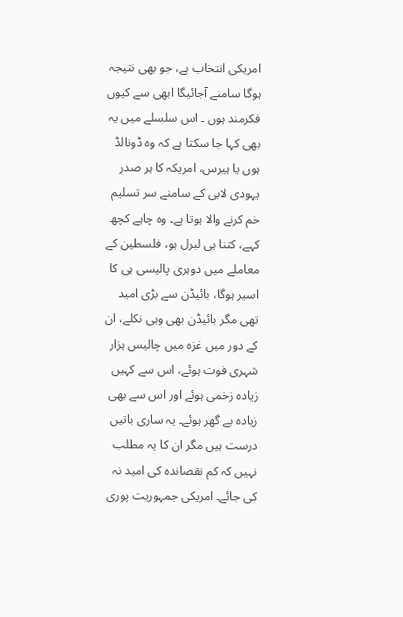امریکی انتخاب ہے، جو بھی نتیجہ ہوگا سامنے آجائیگا ابھی سے کیوں فکرمند ہوں ۔ اس سلسلے میں یہ بھی کہا جا سکتا ہے کہ وہ ڈونالڈ ہوں یا ہیرس، امریکہ کا ہر صدر یہودی لابی کے سامنے سر تسلیم خم کرنے والا ہوتا ہے۔ وہ چاہے کچھ کہے، کتنا ہی لبرل ہو، فلسطین کے معاملے میں دوہری پالیسی ہی کا اسیر ہوگا، بائیڈن سے بڑی امید تھی مگر بائیڈن بھی وہی نکلے، ان کے دور میں غزہ میں چالیس ہزار شہری فوت ہوئے، اس سے کہیں زیادہ زخمی ہوئے اور اس سے بھی زیادہ بے گھر ہوئے۔ یہ ساری باتیں درست ہیں مگر ان کا یہ مطلب نہیں کہ کم نقصاندہ کی امید نہ کی جائے۔ امریکی جمہوریت پوری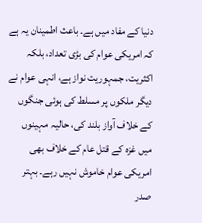دنیا کے مفاد میں ہے۔ باعث اطمینان یہ ہے کہ امریکی عوام کی بڑی تعداد، بلکہ اکثریت، جمہوریت نواز ہے، انہی عوام نے دیگر ملکوں پر مسلط کی ہوئی جنگوں کے خلاف آواز بلند کی، حالیہ مہینوں میں غزہ کے قتل عام کے خلاف بھی امریکی عوام خاموش نہیں رہے۔ بہتر صدر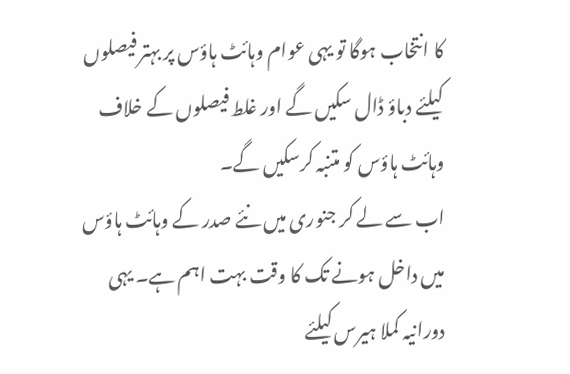کا انتخاب ہوگا تو یہی عوام وہائٹ ہاؤس پر بہتر فیصلوں کیلئے دباؤ ڈال سکیں گے اور غلط فیصلوں کے خلاف وہائٹ ہاؤس کو متنبہ کرسکیں گے۔
اب سے لے کر جنوری میں نئے صدر کے وہائٹ ہاؤس میں داخل ہونے تک کا وقت بہت اہم ہے۔ یہی دورانیہ کملا ہیرس کیلئے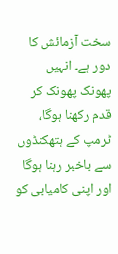سخت آزمائش کا دور ہے۔ انہیں پھونک پھونک کر قدم رکھنا ہوگا، ٹرمپ کے ہتھکنڈوں سے باخبر رہنا ہوگا اور اپنی کامیابی کو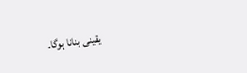یقینی بنانا ہوگا۔